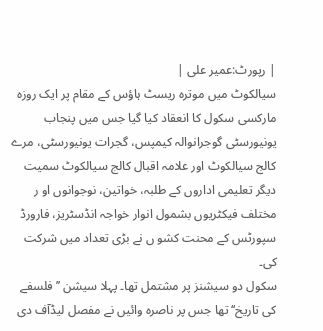| رپورٹ:عمیر علی |
سیالکوٹ میں موترہ ریسٹ ہاؤس کے مقام پر ایک روزہ مارکسی سکول کا انعقاد کیا گیا جس میں پنجاب یونیورسٹی گوجرانوالہ کیمپس، گجرات یونیورسٹی، مرے کالج سیالکوٹ اور علامہ اقبال کالج سیالکوٹ سمیت دیگر تعلیمی اداروں کے طلبہ، خواتین، نوجوانوں او ر مختلف فیکٹریوں بشمول انوار خواجہ انڈسٹریز، فارورڈ سپورٹس کے محنت کشو ں نے بڑی تعداد میں شرکت کی۔
سکول دو سیشنز پر مشتمل تھا۔ پہلا سیشن ’’فلسفے کی تاریخ‘‘ تھا جس پر ناصرہ وائیں نے مفصل لیڈآف دی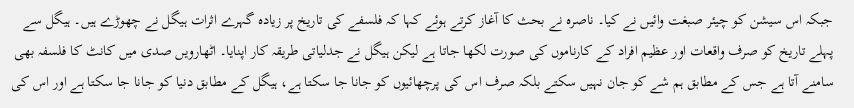جبکہ اس سیشن کو چیئر صبغت وائیں نے کیا۔ ناصرہ نے بحث کا آغاز کرتے ہوئے کہا کہ فلسفے کی تاریخ پر زیادہ گہرے اثرات ہیگل نے چھوڑے ہیں۔ ہیگل سے پہلے تاریخ کو صرف واقعات اور عظیم افراد کے کارناموں کی صورت لکھا جاتا ہے لیکن ہیگل نے جدلیاتی طریقہ کار اپنایا۔ اٹھارویں صدی میں کانٹ کا فلسفہ بھی سامنے آتا ہے جس کے مطابق ہم شے کو جان نہیں سکتے بلکہ صرف اس کی پرچھائیوں کو جانا جا سکتا ہے، ہیگل کے مطابق دنیا کو جانا جا سکتا ہے اور اس کی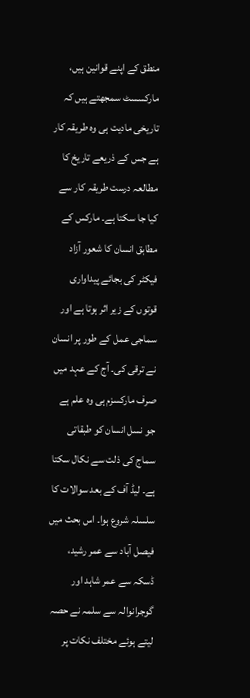منطق کے اپنے قوانین ہیں، مارکسسٹ سمجھتے ہیں کہ تاریخی مادیت ہی وہ طریقہ کار ہے جس کے ذریعے تاریخ کا مطالعہ درست طریقہ کار سے کیا جا سکتا ہے۔ مارکس کے مطابق انسان کا شعور آزاد فیکٹر کی بجائے پیداواری قوتوں کے زیر اثر ہوتا ہے اور سماجی عمل کے طور پر انسان نے ترقی کی۔ آج کے عہد میں صرف مارکسزم ہی وہ علم ہے جو نسل انسان کو طبقاتی سماج کی ذلت سے نکال سکتا ہے۔ لیڈ آف کے بعد سوالات کا سلسلہ شروع ہوا۔ اس بحث میں فیصل آباد سے عمر رشید، ڈسکہ سے عمر شاہد اور گوجرانوالہ سے سلمہ نے حصہ لیتے ہوئے مختلف نکات پر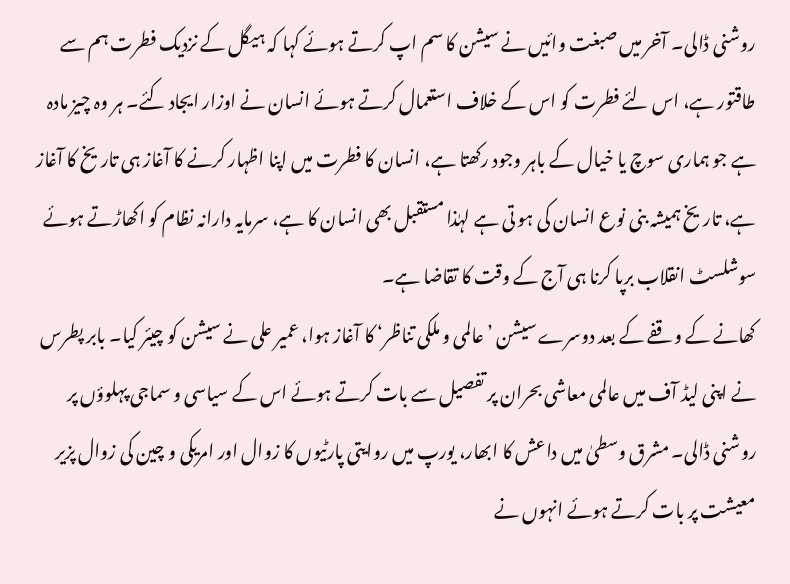روشنی ڈالی۔ آخر میں صبغت وائیں نے سیشن کا سم اپ کرتے ہوئے کہا کہ ہیگل کے نزدیک فطرت ہم سے طاقتور ہے، اس لئے فطرت کو اس کے خلاف استعمال کرتے ہوئے انسان نے اوزار ایجاد کئے۔ ہر وہ چیز مادہ ہے جو ہماری سوچ یا خیال کے باہر وجود رکھتا ہے، انسان کا فطرت میں اپنا اظہار کرنے کا آغاز ہی تاریخ کا آغاز ہے، تاریخ ہمیشہ بنی نوع انسان کی ہو تی ہے لہٰذا مستقبل بھی انسان کا ہے، سرمایہ دارانہ نظام کو اکھاڑتے ہوئے سوشلسٹ انقلاب برپا کرنا ہی آج کے وقت کا تقاضا ہے۔
کھانے کے وقفے کے بعد دوسرے سیشن ’عالمی و ملکی تناظر‘ کا آغاز ہوا، عمیر علی نے سیشن کو چیئر کیا۔ بابر پطرس نے اپنی لیڈ آف میں عالمی معاشی بحران پر تفصیل سے بات کرتے ہوئے اس کے سیاسی و سماجی پہلوؤں پر روشنی ڈالی۔ مشرق وسطیٰ میں داعش کا ابھار، یورپ میں روایتی پارٹیوں کا زوال اور امریکی و چین کی زوال پزیر معیشت پر بات کرتے ہوئے انہوں نے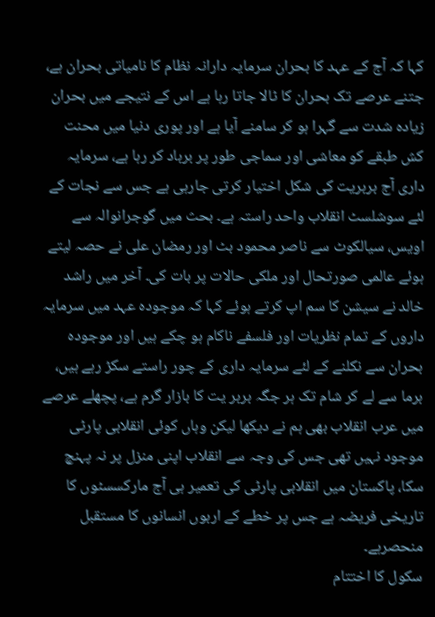کہا کہ آج کے عہد کا بحران سرمایہ دارانہ نظام کا نامیاتی بحران ہے، جتنے عرصے تک بحران کا ٹالا جاتا رہا ہے اس کے نتیجے میں بحران زیادہ شدت سے گہرا ہو کر سامنے آیا ہے اور پوری دنیا میں محنت کش طبقے کو معاشی اور سماجی طور پر برباد کر رہا ہے، سرمایہ داری آج بربریت کی شکل اختیار کرتی جارہی ہے جس سے نجات کے لئے سوشلسٹ انقلاب واحد راستہ ہے۔ بحث میں گوجرانوالہ سے اویس، سیالکوٹ سے ناصر محمود بٹ اور رمضان علی نے حصہ لیتے ہوئے عالمی صورتحال اور ملکی حالات پر بات کی۔ آخر میں راشد خالد نے سیشن کا سم اپ کرتے ہوئے کہا کہ موجودہ عہد میں سرمایہ داروں کے تمام نظریات اور فلسفے ناکام ہو چکے ہیں اور موجودہ بحران سے نکلنے کے لئے سرمایہ داری کے چور راستے سکڑ رہے ہیں، برما سے لے کر شام تک ہر جگہ بربر یت کا بازار گرم ہے، پچھلے عرصے میں عرب انقلاب بھی ہم نے دیکھا لیکن وہاں کوئی انقلابی پارٹی موجود نہیں تھی جس کی وجہ سے انقلاب اپنی منزل پر نہ پہنچ سکا، پاکستان میں انقلابی پارٹی کی تعمیر ہی آج مارکسسٹوں کا تاریخی فریضہ ہے جس پر خطے کے اربوں انسانوں کا مستقبل منحصرہے۔
سکول کا اختتام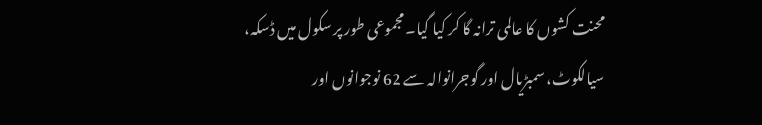محنت کشوں کا عالمی ترانہ گا کر کیا گیا۔ مجموعی طور پر سکول میں ڈسکہ، سیالکوٹ، سمبڑیال اور گوجرانوالہ سے 62 نوجوانوں اور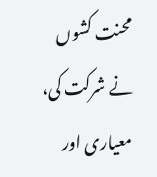محنت کشوں نے شرکت کی، معیاری اور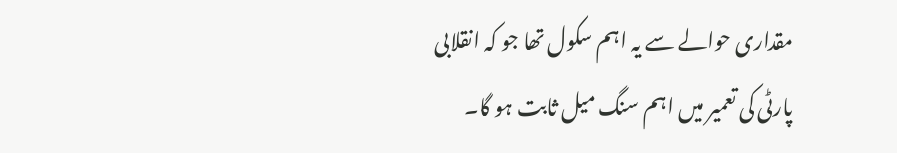مقداری حوالے سے یہ اہم سکول تھا جو کہ انقلابی پارٹی کی تعمیر میں اہم سنگ میل ثابت ہو گا۔